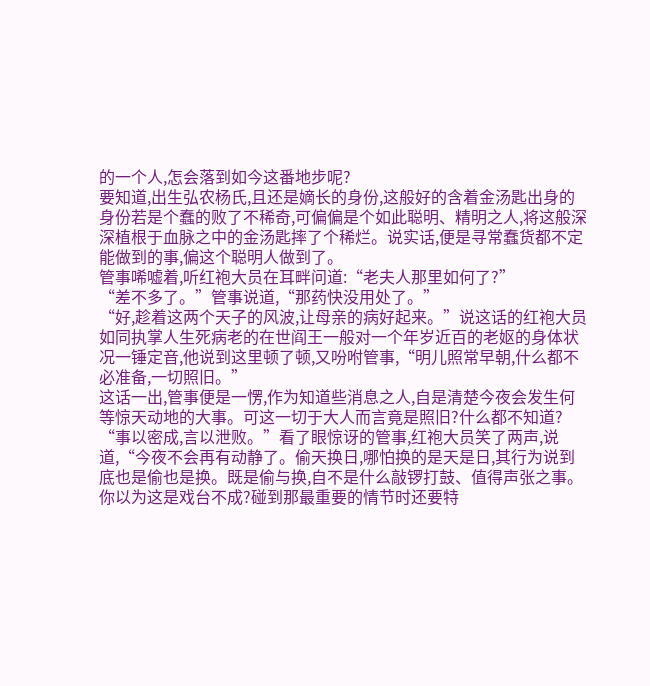的一个人,怎会落到如今这番地步呢?
要知道,出生弘农杨氏,且还是嫡长的身份,这般好的含着金汤匙出身的身份若是个蠢的败了不稀奇,可偏偏是个如此聪明、精明之人,将这般深深植根于血脉之中的金汤匙摔了个稀烂。说实话,便是寻常蠢货都不定能做到的事,偏这个聪明人做到了。
管事唏嘘着,听红袍大员在耳畔问道:“老夫人那里如何了?”
“差不多了。”管事说道,“那药快没用处了。”
“好,趁着这两个天子的风波,让母亲的病好起来。”说这话的红袍大员如同执掌人生死病老的在世阎王一般对一个年岁近百的老妪的身体状况一锤定音,他说到这里顿了顿,又吩咐管事,“明儿照常早朝,什么都不必准备,一切照旧。”
这话一出,管事便是一愣,作为知道些消息之人,自是清楚今夜会发生何等惊天动地的大事。可这一切于大人而言竟是照旧?什么都不知道?
“事以密成,言以泄败。”看了眼惊讶的管事,红袍大员笑了两声,说道,“今夜不会再有动静了。偷天换日,哪怕换的是天是日,其行为说到底也是偷也是换。既是偷与换,自不是什么敲锣打鼓、值得声张之事。你以为这是戏台不成?碰到那最重要的情节时还要特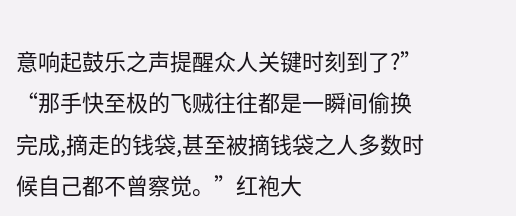意响起鼓乐之声提醒众人关键时刻到了?”
“那手快至极的飞贼往往都是一瞬间偷换完成,摘走的钱袋,甚至被摘钱袋之人多数时候自己都不曾察觉。”红袍大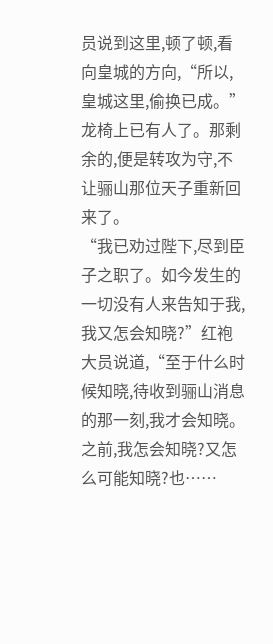员说到这里,顿了顿,看向皇城的方向,“所以,皇城这里,偷换已成。”
龙椅上已有人了。那剩余的,便是转攻为守,不让骊山那位天子重新回来了。
“我已劝过陛下,尽到臣子之职了。如今发生的一切没有人来告知于我,我又怎会知晓?”红袍大员说道,“至于什么时候知晓,待收到骊山消息的那一刻,我才会知晓。之前,我怎会知晓?又怎么可能知晓?也……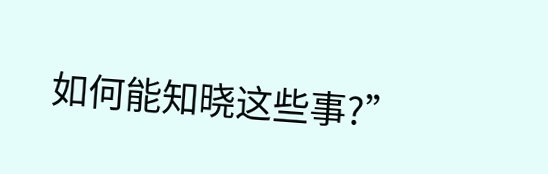如何能知晓这些事?”